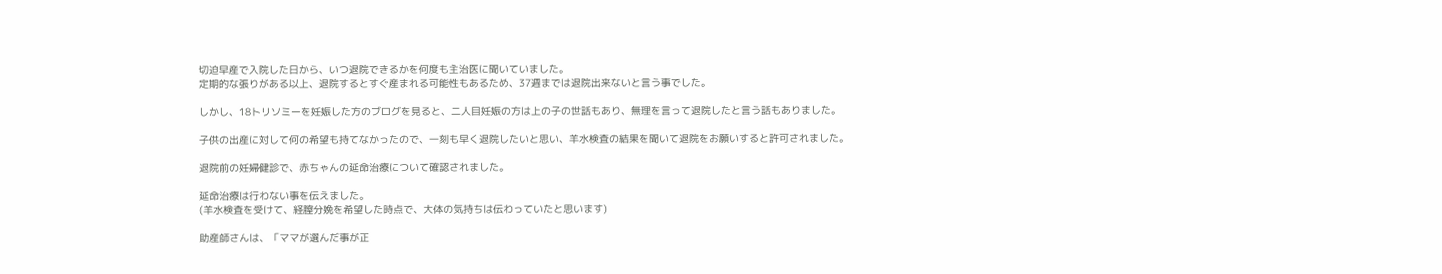切迫早産で入院した日から、いつ退院できるかを何度も主治医に聞いていました。
定期的な張りがある以上、退院するとすぐ産まれる可能性もあるため、37週までは退院出来ないと言う事でした。

しかし、18トリソミーを妊娠した方のブログを見ると、二人目妊娠の方は上の子の世話もあり、無理を言って退院したと言う話もありました。

子供の出産に対して何の希望も持てなかったので、一刻も早く退院したいと思い、羊水検査の結果を聞いて退院をお願いすると許可されました。

退院前の妊婦健診で、赤ちゃんの延命治療について確認されました。

延命治療は行わない事を伝えました。
(羊水検査を受けて、経膣分娩を希望した時点で、大体の気持ちは伝わっていたと思います)

助産師さんは、「ママが選んだ事が正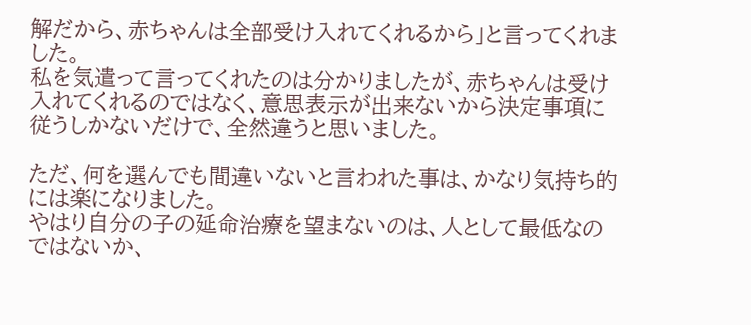解だから、赤ちゃんは全部受け入れてくれるから」と言ってくれました。
私を気遣って言ってくれたのは分かりましたが、赤ちゃんは受け入れてくれるのではなく、意思表示が出来ないから決定事項に従うしかないだけで、全然違うと思いました。

ただ、何を選んでも間違いないと言われた事は、かなり気持ち的には楽になりました。
やはり自分の子の延命治療を望まないのは、人として最低なのではないか、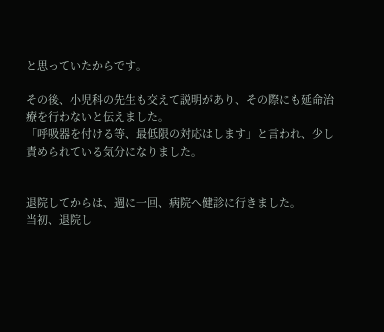と思っていたからです。

その後、小児科の先生も交えて説明があり、その際にも延命治療を行わないと伝えました。
「呼吸器を付ける等、最低限の対応はします」と言われ、少し責められている気分になりました。


退院してからは、週に一回、病院へ健診に行きました。
当初、退院し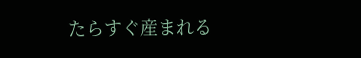たらすぐ産まれる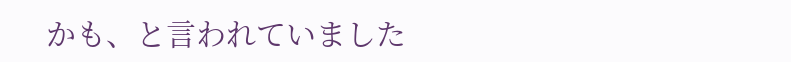かも、と言われていました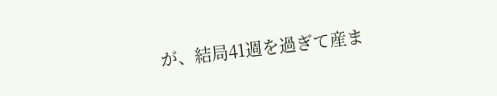が、結局41週を過ぎて産ま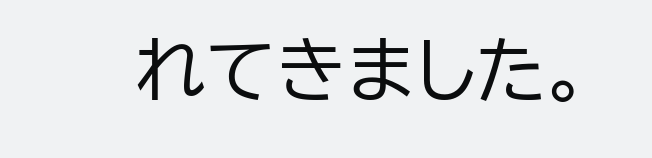れてきました。